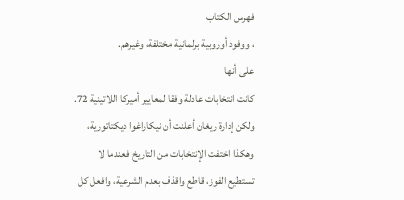فهرس الكتاب
، ووفود أوروبية برلمانية مختلفة، وغيرهم.
على أنها
كانت انتخابات عادلة وفقا لمعايير أميركا اللاتينية 72. ولكن إدارة ريغان أعلنت أن نيکاراغوا ديکتاتورية، وهكذا اختفت الإنتخابات من التاريخ فعندما لا تستطيع الفوز، قاطع واقذف بعدم الشرعية، وافعل كل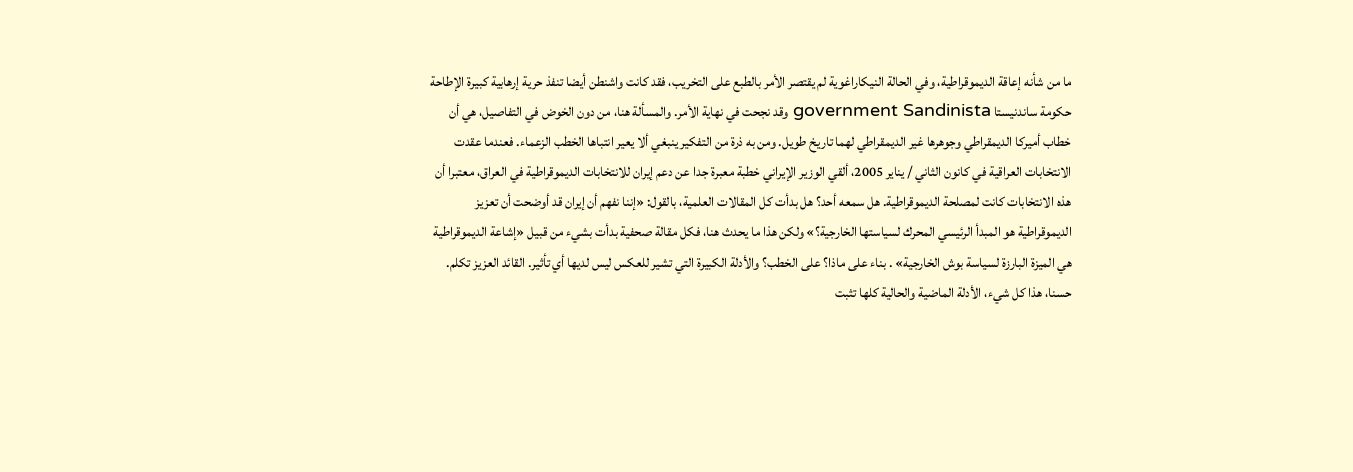ما من شأنه إعاقة الديموقراطية، وفي الحالة النيكاراغوية لم يقتصر الأمر بالطبع على التخريب، فقد كانت واشنطن أيضا تنفذ حرية إرهابية كبيرة الإطاحة حكومة ساندنيستا government Sandinista وقد نجحت في نهاية الأمر. والمسألة هنا، من دون الخوض في التفاصيل، هي أن خطاب أميركا الديمقراطي وجوهرها غير الديمقراطي لهما تاريخ طويل. ومن به ذرة من التفكير ينبغي ألا يعير انتباها الخطب الزعماء. فعندما عقدت الانتخابات العراقية في كانون الثاني / يناير 2005، ألقي الوزير الإيراني خطبة معبرة جدا عن دعم إيران للانتخابات الديموقراطية في العراق، معتبرا أن هذه الانتخابات كانت لمصلحة الديموقراطية. هل سمعه أحد؟ هل بدأت كل المقالات العلمية، بالقول: «إننا نفهم أن إيران قد أوضحت أن تعزيز الديموقراطية هو المبدأ الرئيسي المحرك لسياستها الخارجية؟» ولكن هذا ما يحدث هنا، فكل مقالة صحفية بدأت بشيء من قبيل «إشاعة الديموقراطية هي الميزة البارزة لسياسة بوش الخارجية» . بناء على ماذا؟ على الخطب؟ والأدلة الكبيرة التي تشير للعكس ليس لديها أي تأثير. القائد العزيز تكلم. حسنا، هذا كل شيء، الأدلة الماضية والحالية كلها تثبت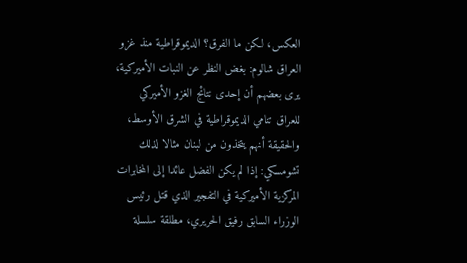العكس، لكن ما الفرق؟ الديموقراطية منذ غزو العراق شالوم: بغض النظر عن النبات الأميركية، يرى بعضهم أن إحدى نتائج الغزو الأميركي للعراق تنامي الديموقراطية في الشرق الأوسط، والحقيقة أنهم يتخذون من لبنان مثالا لذلك تشومسكي: إذا لم يكن الفضل عائدا إلى المخابرات المركزية الأميركية في التفجير الذي قتل رئيس الوزراء السابق رفيق الحريري، مطلقة سلسلة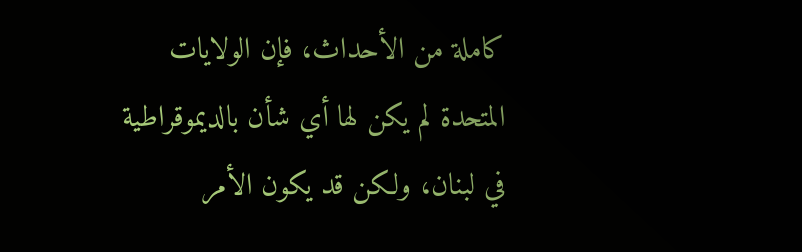كاملة من الأحداث، فإن الولايات المتحدة لم يكن لها أي شأن بالديموقراطية في لبنان، ولكن قد يكون الأمر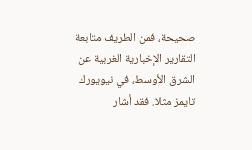صحيحة، فمن الطريف متابعة التقارير الإخبارية الغربية عن الشرق الأوسط، في نيويورك تايمز مثلا. فقد أشار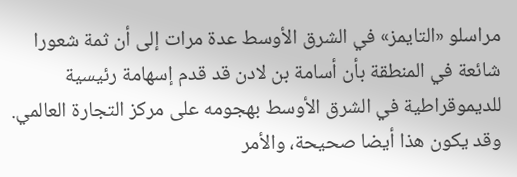مراسلو «التايمز» في الشرق الأوسط عدة مرات إلى أن ثمة شعورا شائعة في المنطقة بأن أسامة بن لادن قد قدم إسهامة رئيسية للديموقراطية في الشرق الأوسط بهجومه على مركز التجارة العالمي. وقد يكون هذا أيضا صحيحة، والأمر